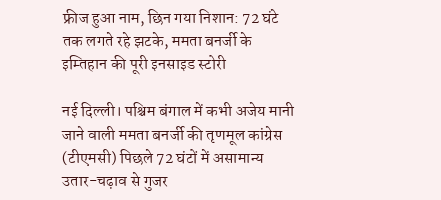फ्रीज हुआ नाम, छिन गया निशान: 72 घंटे तक लगते रहे झटके, ममता बनर्जी के इम्तिहान की पूरी इनसाइड स्टोरी

नई दिल्ली। पश्चिम बंगाल में कभी अजेय मानी जाने वाली ममता बनर्जी की तृणमूल कांग्रेस (टीएमसी) पिछले 72 घंटों में असामान्य उतार-चढ़ाव से गुजर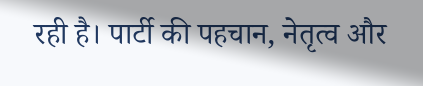रही है। पार्टी की पहचान, नेतृत्व और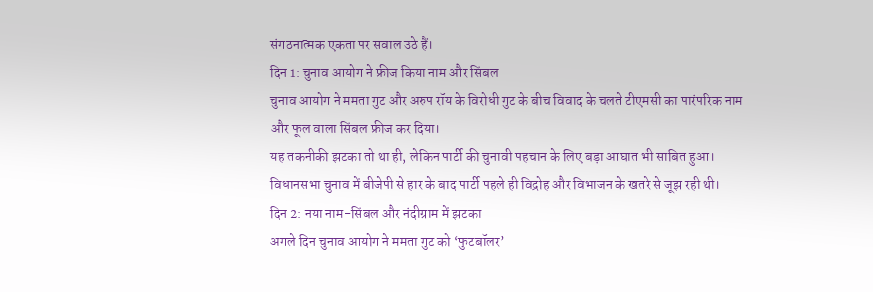संगठनात्मक एकता पर सवाल उठे हैं।
दिन 1: चुनाव आयोग ने फ्रीज किया नाम और सिंबल
चुनाव आयोग ने ममता गुट और अरुप रॉय के विरोधी गुट के बीच विवाद के चलते टीएमसी का पारंपरिक नाम और फूल वाला सिंबल फ्रीज कर दिया।
यह तकनीकी झटका तो था ही, लेकिन पार्टी की चुनावी पहचान के लिए बड़ा आघात भी साबित हुआ। विधानसभा चुनाव में बीजेपी से हार के बाद पार्टी पहले ही विद्रोह और विभाजन के खतरे से जूझ रही थी।
दिन 2: नया नाम-सिंबल और नंदीग्राम में झटका
अगले दिन चुनाव आयोग ने ममता गुट को ‘फुटबॉलर’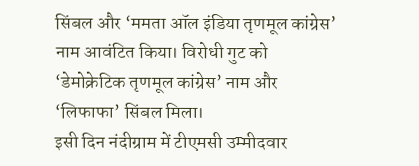सिंबल और ‘ममता ऑल इंडिया तृणमूल कांग्रेस’ नाम आवंटित किया। विरोधी गुट को ‘डेमोक्रेटिक तृणमूल कांग्रेस’ नाम और ‘लिफाफा’ सिंबल मिला।
इसी दिन नंदीग्राम में टीएमसी उम्मीदवार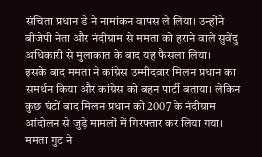संचिता प्रधान डे ने नामांकन वापस ले लिया। उन्होंने बीजेपी नेता और नंदीग्राम से ममता को हराने वाले सुवेंदु अधिकारी से मुलाकात के बाद यह फैसला लिया।
इसके बाद ममता ने कांग्रेस उम्मीदवार मिलन प्रधान का समर्थन किया और कांग्रेस को बहन पार्टी बताया। लेकिन कुछ घंटों बाद मिलन प्रधान को 2007 के नंदीग्राम आंदोलन से जुड़े मामलों में गिरफ्तार कर लिया गया। ममता गुट ने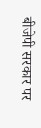बीजेपी सरकार पर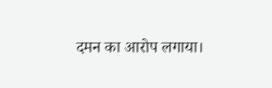दमन का आरोप लगाया।